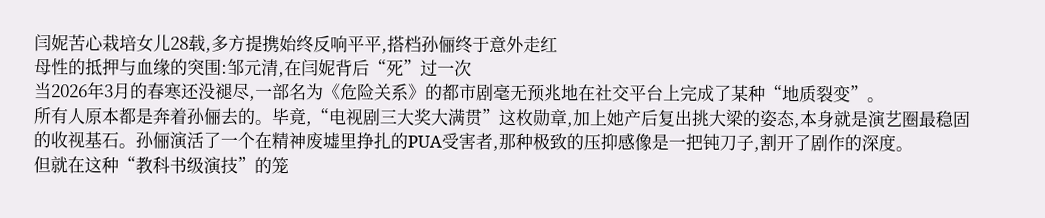闫妮苦心栽培女儿28载,多方提携始终反响平平,搭档孙俪终于意外走红
母性的抵押与血缘的突围:邹元清,在闫妮背后“死”过一次
当2026年3月的春寒还没褪尽,一部名为《危险关系》的都市剧毫无预兆地在社交平台上完成了某种“地质裂变”。
所有人原本都是奔着孙俪去的。毕竟,“电视剧三大奖大满贯”这枚勋章,加上她产后复出挑大梁的姿态,本身就是演艺圈最稳固的收视基石。孙俪演活了一个在精神废墟里挣扎的PUA受害者,那种极致的压抑感像是一把钝刀子,割开了剧作的深度。
但就在这种“教科书级演技”的笼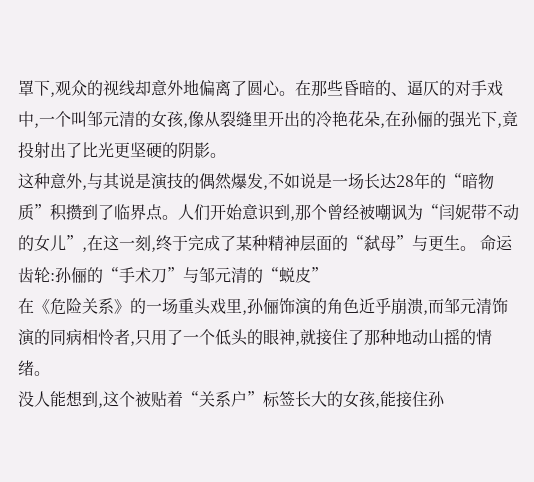罩下,观众的视线却意外地偏离了圆心。在那些昏暗的、逼仄的对手戏中,一个叫邹元清的女孩,像从裂缝里开出的冷艳花朵,在孙俪的强光下,竟投射出了比光更坚硬的阴影。
这种意外,与其说是演技的偶然爆发,不如说是一场长达28年的“暗物质”积攒到了临界点。人们开始意识到,那个曾经被嘲讽为“闫妮带不动的女儿”,在这一刻,终于完成了某种精神层面的“弑母”与更生。 命运齿轮:孙俪的“手术刀”与邹元清的“蜕皮”
在《危险关系》的一场重头戏里,孙俪饰演的角色近乎崩溃,而邹元清饰演的同病相怜者,只用了一个低头的眼神,就接住了那种地动山摇的情绪。
没人能想到,这个被贴着“关系户”标签长大的女孩,能接住孙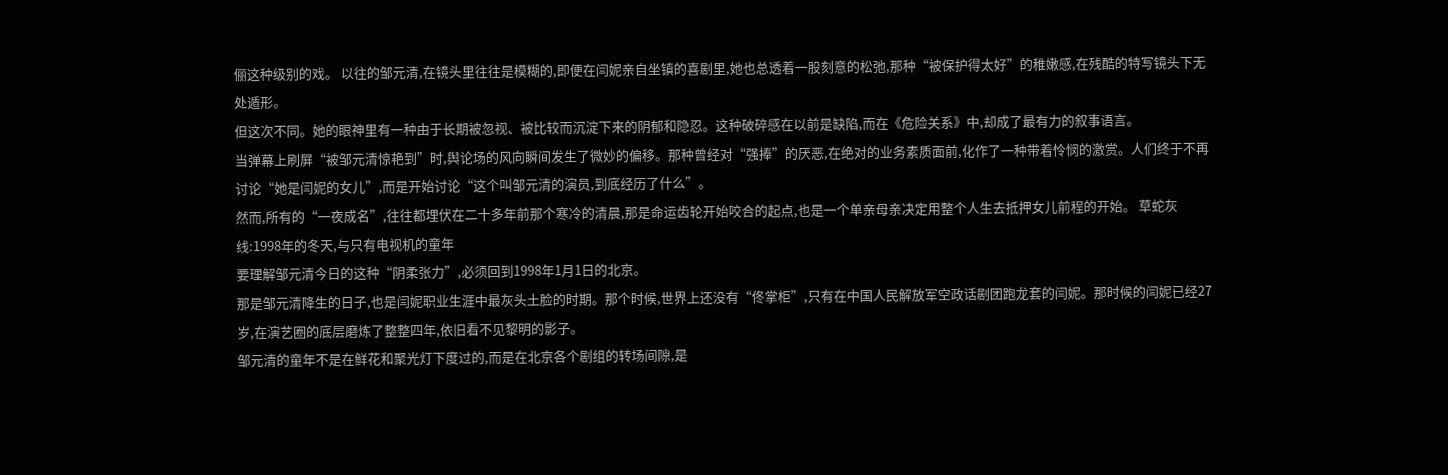俪这种级别的戏。 以往的邹元清,在镜头里往往是模糊的,即便在闫妮亲自坐镇的喜剧里,她也总透着一股刻意的松弛,那种“被保护得太好”的稚嫩感,在残酷的特写镜头下无处遁形。
但这次不同。她的眼神里有一种由于长期被忽视、被比较而沉淀下来的阴郁和隐忍。这种破碎感在以前是缺陷,而在《危险关系》中,却成了最有力的叙事语言。
当弹幕上刷屏“被邹元清惊艳到”时,舆论场的风向瞬间发生了微妙的偏移。那种曾经对“强捧”的厌恶,在绝对的业务素质面前,化作了一种带着怜悯的激赏。人们终于不再讨论“她是闫妮的女儿”,而是开始讨论“这个叫邹元清的演员,到底经历了什么”。
然而,所有的“一夜成名”,往往都埋伏在二十多年前那个寒冷的清晨,那是命运齿轮开始咬合的起点,也是一个单亲母亲决定用整个人生去抵押女儿前程的开始。 草蛇灰线:1998年的冬天,与只有电视机的童年
要理解邹元清今日的这种“阴柔张力”,必须回到1998年1月1日的北京。
那是邹元清降生的日子,也是闫妮职业生涯中最灰头土脸的时期。那个时候,世界上还没有“佟掌柜”,只有在中国人民解放军空政话剧团跑龙套的闫妮。那时候的闫妮已经27岁,在演艺圈的底层磨炼了整整四年,依旧看不见黎明的影子。
邹元清的童年不是在鲜花和聚光灯下度过的,而是在北京各个剧组的转场间隙,是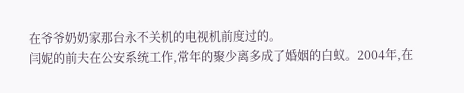在爷爷奶奶家那台永不关机的电视机前度过的。
闫妮的前夫在公安系统工作,常年的聚少离多成了婚姻的白蚁。2004年,在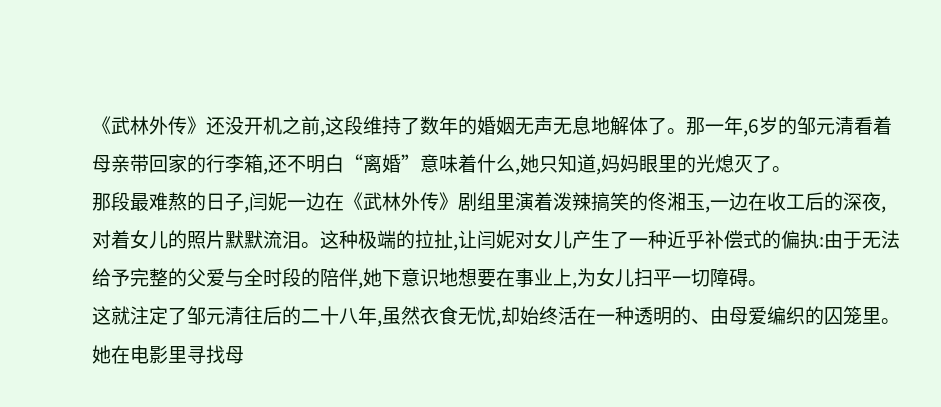《武林外传》还没开机之前,这段维持了数年的婚姻无声无息地解体了。那一年,6岁的邹元清看着母亲带回家的行李箱,还不明白“离婚”意味着什么,她只知道,妈妈眼里的光熄灭了。
那段最难熬的日子,闫妮一边在《武林外传》剧组里演着泼辣搞笑的佟湘玉,一边在收工后的深夜,对着女儿的照片默默流泪。这种极端的拉扯,让闫妮对女儿产生了一种近乎补偿式的偏执:由于无法给予完整的父爱与全时段的陪伴,她下意识地想要在事业上,为女儿扫平一切障碍。
这就注定了邹元清往后的二十八年,虽然衣食无忧,却始终活在一种透明的、由母爱编织的囚笼里。她在电影里寻找母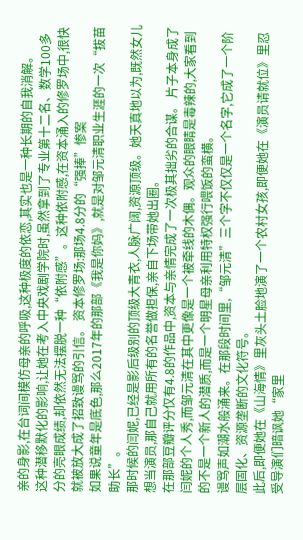亲的身影,在台词间模仿母亲的呼吸,这种极度的依恋,其实也是一种长期的自我消解。
这种潜移默化的影响,让她在考入中央戏剧学院时,虽然拿到了专业第十二名、数学100多分的亮眼成绩,却依然无法摆脱一种“依附感”。这种依附感,在资本涌入的修罗场中,很快就被放大成了招致谩骂的引信。 资本修罗场:那场4.8分的“强捧”惨案
如果说童年是底色,那么2017年的那部《我是你妈》,就是对邹元清职业生涯的一次“拔苗助长”。
那时候的闫妮,已经是影后级别的顶级大青衣,人脉广阔,资源顶级。她天真地以为,既然女儿想当演员,那自己就用所有的名誉做担保,亲自下场带她出圈。
在那部豆瓣评分仅有4.8的作品中,资本与亲情完成了一次极其拙劣的合谋。 片子本身成了闫妮的个人秀,而邹元清在其中更像是一个被牵线的木偶。观众的眼睛是毒辣的,大家看到的不是一个新人的潜质,而是一个明星母亲利用特权强行喂饭的蛮横。
谩骂声如潮水般涌来。在那段时间里,“邹元清”三个字不仅仅是一个名字,它成了一个阶层固化、资源垄断的文化符号。
此后,即便她在《山海情》里灰头土脸地演了一个农村女孩,即便她在《演员请就位》里忍受导演们暗讽她“家里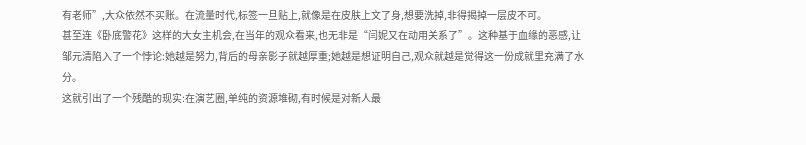有老师”,大众依然不买账。在流量时代,标签一旦贴上,就像是在皮肤上文了身,想要洗掉,非得揭掉一层皮不可。
甚至连《卧底警花》这样的大女主机会,在当年的观众看来,也无非是“闫妮又在动用关系了”。这种基于血缘的恶感,让邹元清陷入了一个悖论:她越是努力,背后的母亲影子就越厚重;她越是想证明自己,观众就越是觉得这一份成就里充满了水分。
这就引出了一个残酷的现实:在演艺圈,单纯的资源堆砌,有时候是对新人最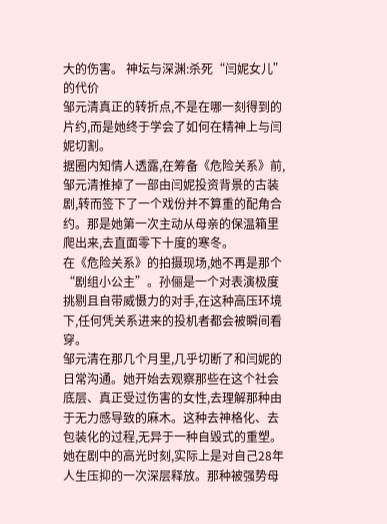大的伤害。 神坛与深渊:杀死“闫妮女儿”的代价
邹元清真正的转折点,不是在哪一刻得到的片约,而是她终于学会了如何在精神上与闫妮切割。
据圈内知情人透露,在筹备《危险关系》前,邹元清推掉了一部由闫妮投资背景的古装剧,转而签下了一个戏份并不算重的配角合约。那是她第一次主动从母亲的保温箱里爬出来,去直面零下十度的寒冬。
在《危险关系》的拍摄现场,她不再是那个“剧组小公主”。孙俪是一个对表演极度挑剔且自带威慑力的对手,在这种高压环境下,任何凭关系进来的投机者都会被瞬间看穿。
邹元清在那几个月里,几乎切断了和闫妮的日常沟通。她开始去观察那些在这个社会底层、真正受过伤害的女性,去理解那种由于无力感导致的麻木。这种去神格化、去包装化的过程,无异于一种自毁式的重塑。
她在剧中的高光时刻,实际上是对自己28年人生压抑的一次深层释放。那种被强势母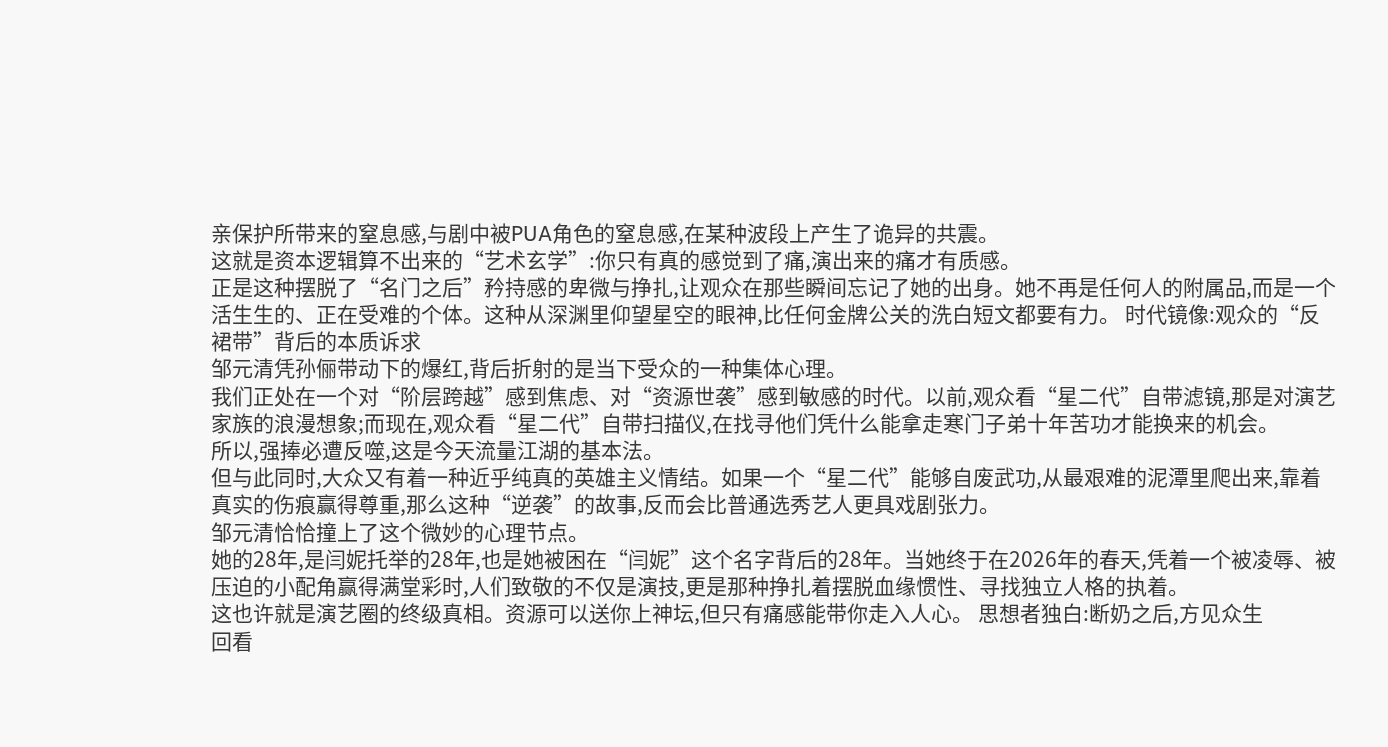亲保护所带来的窒息感,与剧中被PUA角色的窒息感,在某种波段上产生了诡异的共震。
这就是资本逻辑算不出来的“艺术玄学”:你只有真的感觉到了痛,演出来的痛才有质感。
正是这种摆脱了“名门之后”矜持感的卑微与挣扎,让观众在那些瞬间忘记了她的出身。她不再是任何人的附属品,而是一个活生生的、正在受难的个体。这种从深渊里仰望星空的眼神,比任何金牌公关的洗白短文都要有力。 时代镜像:观众的“反裙带”背后的本质诉求
邹元清凭孙俪带动下的爆红,背后折射的是当下受众的一种集体心理。
我们正处在一个对“阶层跨越”感到焦虑、对“资源世袭”感到敏感的时代。以前,观众看“星二代”自带滤镜,那是对演艺家族的浪漫想象;而现在,观众看“星二代”自带扫描仪,在找寻他们凭什么能拿走寒门子弟十年苦功才能换来的机会。
所以,强捧必遭反噬,这是今天流量江湖的基本法。
但与此同时,大众又有着一种近乎纯真的英雄主义情结。如果一个“星二代”能够自废武功,从最艰难的泥潭里爬出来,靠着真实的伤痕赢得尊重,那么这种“逆袭”的故事,反而会比普通选秀艺人更具戏剧张力。
邹元清恰恰撞上了这个微妙的心理节点。
她的28年,是闫妮托举的28年,也是她被困在“闫妮”这个名字背后的28年。当她终于在2026年的春天,凭着一个被凌辱、被压迫的小配角赢得满堂彩时,人们致敬的不仅是演技,更是那种挣扎着摆脱血缘惯性、寻找独立人格的执着。
这也许就是演艺圈的终级真相。资源可以送你上神坛,但只有痛感能带你走入人心。 思想者独白:断奶之后,方见众生
回看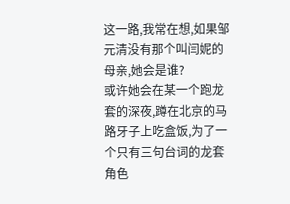这一路,我常在想,如果邹元清没有那个叫闫妮的母亲,她会是谁?
或许她会在某一个跑龙套的深夜,蹲在北京的马路牙子上吃盒饭,为了一个只有三句台词的龙套角色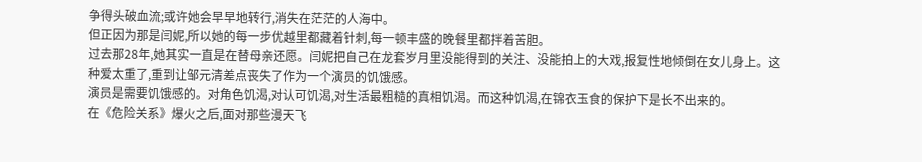争得头破血流;或许她会早早地转行,消失在茫茫的人海中。
但正因为那是闫妮,所以她的每一步优越里都藏着针刺,每一顿丰盛的晚餐里都拌着苦胆。
过去那28年,她其实一直是在替母亲还愿。闫妮把自己在龙套岁月里没能得到的关注、没能拍上的大戏,报复性地倾倒在女儿身上。这种爱太重了,重到让邹元清差点丧失了作为一个演员的饥饿感。
演员是需要饥饿感的。对角色饥渴,对认可饥渴,对生活最粗糙的真相饥渴。而这种饥渴,在锦衣玉食的保护下是长不出来的。
在《危险关系》爆火之后,面对那些漫天飞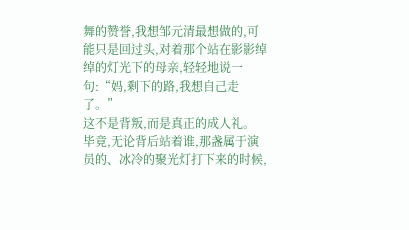舞的赞誉,我想邹元清最想做的,可能只是回过头,对着那个站在影影绰绰的灯光下的母亲,轻轻地说一句:“妈,剩下的路,我想自己走了。”
这不是背叛,而是真正的成人礼。
毕竟,无论背后站着谁,那盏属于演员的、冰冷的聚光灯打下来的时候,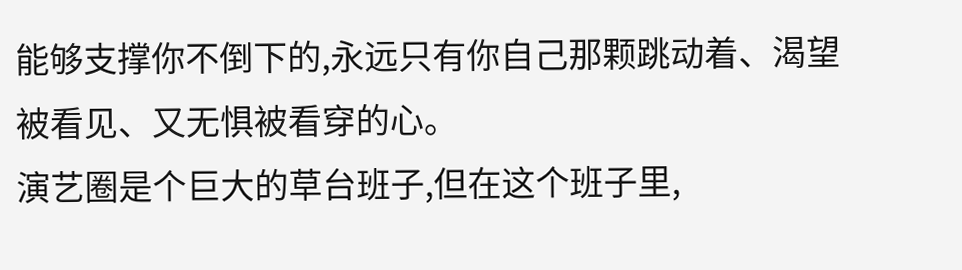能够支撑你不倒下的,永远只有你自己那颗跳动着、渴望被看见、又无惧被看穿的心。
演艺圈是个巨大的草台班子,但在这个班子里,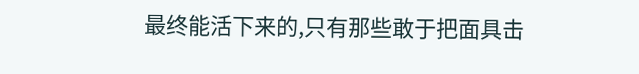最终能活下来的,只有那些敢于把面具击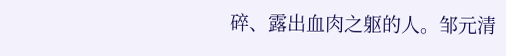碎、露出血肉之躯的人。邹元清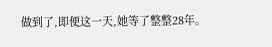做到了,即便这一天,她等了整整28年。